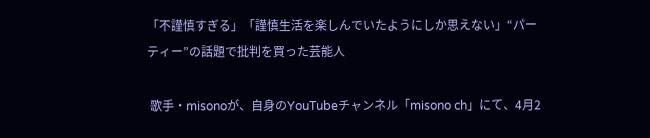「不謹慎すぎる」「謹慎生活を楽しんでいたようにしか思えない」“パーティー”の話題で批判を買った芸能人

 歌手・misonoが、自身のYouTubeチャンネル「misono ch」にて、4月2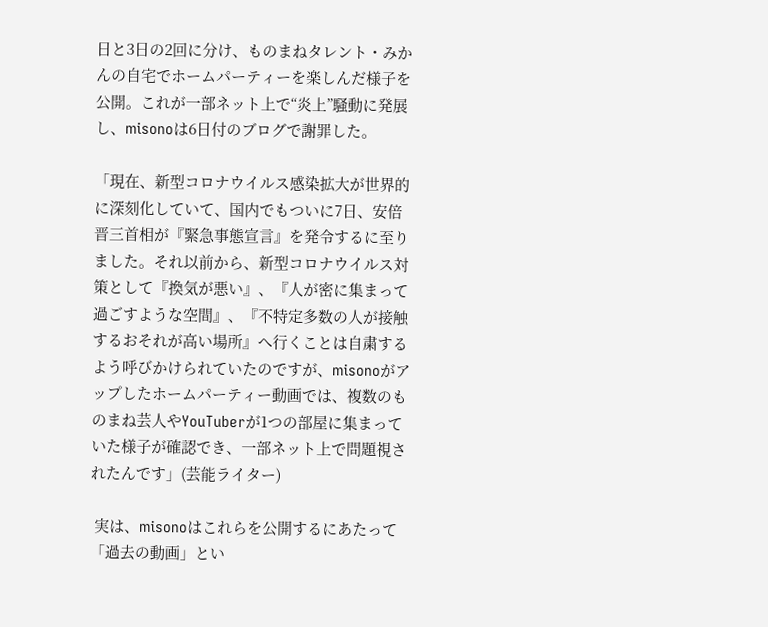日と3日の2回に分け、ものまねタレント・みかんの自宅でホームパーティーを楽しんだ様子を公開。これが一部ネット上で“炎上”騒動に発展し、misonoは6日付のブログで謝罪した。

「現在、新型コロナウイルス感染拡大が世界的に深刻化していて、国内でもついに7日、安倍晋三首相が『緊急事態宣言』を発令するに至りました。それ以前から、新型コロナウイルス対策として『換気が悪い』、『人が密に集まって過ごすような空間』、『不特定多数の人が接触するおそれが高い場所』へ行くことは自粛するよう呼びかけられていたのですが、misonoがアップしたホームパーティー動画では、複数のものまね芸人やYouTuberが1つの部屋に集まっていた様子が確認でき、一部ネット上で問題視されたんです」(芸能ライター)

 実は、misonoはこれらを公開するにあたって「過去の動画」とい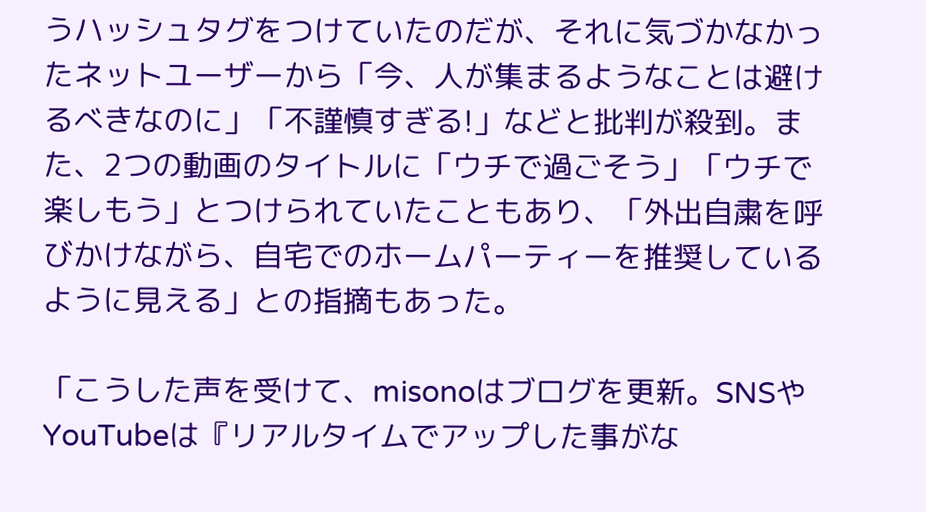うハッシュタグをつけていたのだが、それに気づかなかったネットユーザーから「今、人が集まるようなことは避けるべきなのに」「不謹慎すぎる!」などと批判が殺到。また、2つの動画のタイトルに「ウチで過ごそう」「ウチで楽しもう」とつけられていたこともあり、「外出自粛を呼びかけながら、自宅でのホームパーティーを推奨しているように見える」との指摘もあった。

「こうした声を受けて、misonoはブログを更新。SNSやYouTubeは『リアルタイムでアップした事がな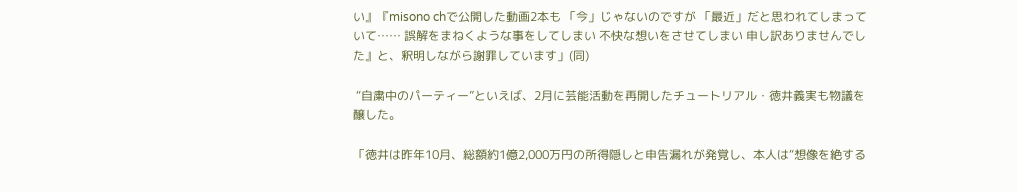い』『misono chで公開した動画2本も 「今」じゃないのですが 「最近」だと思われてしまっていて…… 誤解をまねくような事をしてしまい 不快な想いをさせてしまい 申し訳ありませんでした』と、釈明しながら謝罪しています」(同)

 “自粛中のパーティー”といえば、2月に芸能活動を再開したチュートリアル・徳井義実も物議を醸した。

「徳井は昨年10月、総額約1億2,000万円の所得隠しと申告漏れが発覚し、本人は“想像を絶する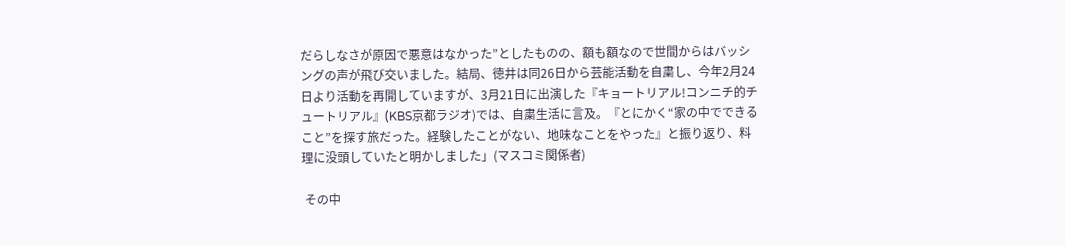だらしなさが原因で悪意はなかった”としたものの、額も額なので世間からはバッシングの声が飛び交いました。結局、徳井は同26日から芸能活動を自粛し、今年2月24日より活動を再開していますが、3月21日に出演した『キョートリアル!コンニチ的チュートリアル』(KBS京都ラジオ)では、自粛生活に言及。『とにかく“家の中でできること”を探す旅だった。経験したことがない、地味なことをやった』と振り返り、料理に没頭していたと明かしました」(マスコミ関係者)

 その中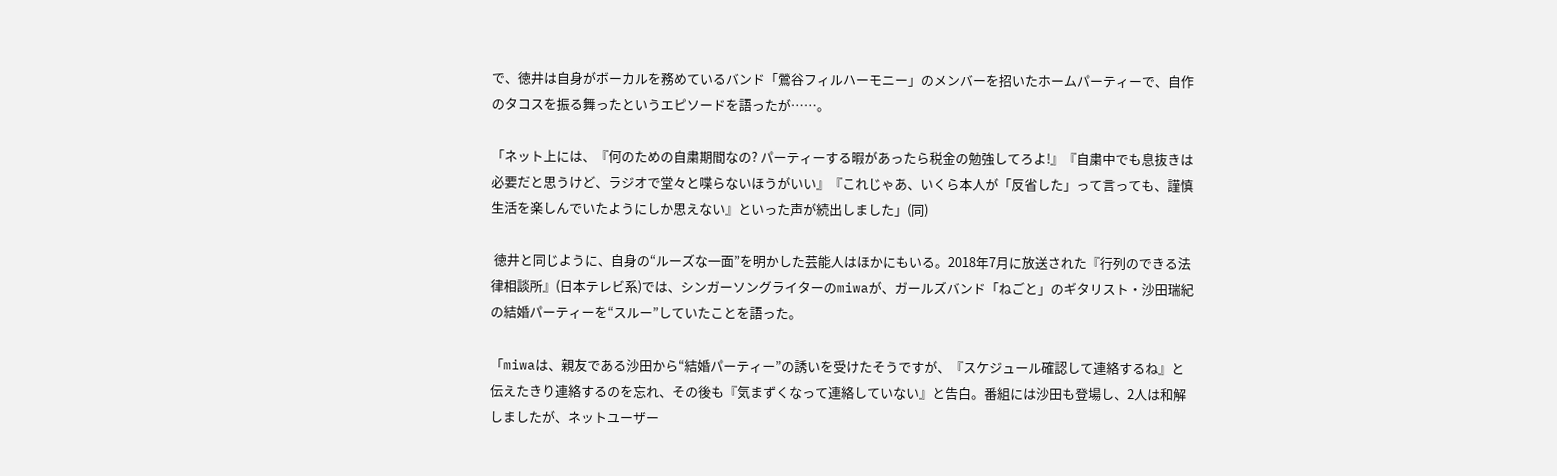で、徳井は自身がボーカルを務めているバンド「鶯谷フィルハーモニー」のメンバーを招いたホームパーティーで、自作のタコスを振る舞ったというエピソードを語ったが……。

「ネット上には、『何のための自粛期間なの? パーティーする暇があったら税金の勉強してろよ!』『自粛中でも息抜きは必要だと思うけど、ラジオで堂々と喋らないほうがいい』『これじゃあ、いくら本人が「反省した」って言っても、謹慎生活を楽しんでいたようにしか思えない』といった声が続出しました」(同)

 徳井と同じように、自身の“ルーズな一面”を明かした芸能人はほかにもいる。2018年7月に放送された『行列のできる法律相談所』(日本テレビ系)では、シンガーソングライターのmiwaが、ガールズバンド「ねごと」のギタリスト・沙田瑞紀の結婚パーティーを“スルー”していたことを語った。

「miwaは、親友である沙田から“結婚パーティー”の誘いを受けたそうですが、『スケジュール確認して連絡するね』と伝えたきり連絡するのを忘れ、その後も『気まずくなって連絡していない』と告白。番組には沙田も登場し、2人は和解しましたが、ネットユーザー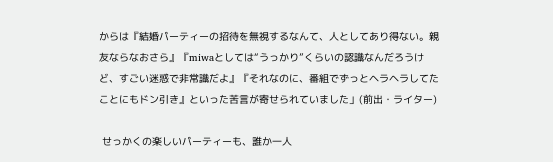からは『結婚パーティーの招待を無視するなんて、人としてあり得ない。親友ならなおさら』『miwaとしては“うっかり”くらいの認識なんだろうけど、すごい迷惑で非常識だよ』『それなのに、番組でずっとヘラヘラしてたことにもドン引き』といった苦言が寄せられていました」(前出・ライター)

 せっかくの楽しいパーティーも、誰か一人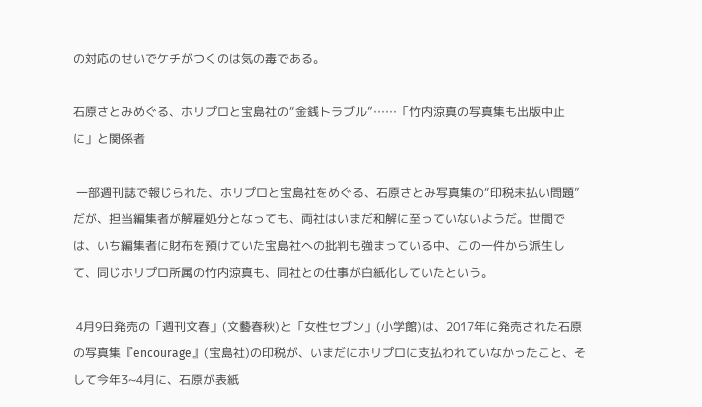の対応のせいでケチがつくのは気の毒である。

石原さとみめぐる、ホリプロと宝島社の“金銭トラブル”……「竹内涼真の写真集も出版中止に」と関係者

 一部週刊誌で報じられた、ホリプロと宝島社をめぐる、石原さとみ写真集の“印税未払い問題”だが、担当編集者が解雇処分となっても、両社はいまだ和解に至っていないようだ。世間では、いち編集者に財布を預けていた宝島社への批判も強まっている中、この一件から派生して、同じホリプロ所属の竹内涼真も、同社との仕事が白紙化していたという。

 4月9日発売の「週刊文春」(文藝春秋)と「女性セブン」(小学館)は、2017年に発売された石原の写真集『encourage』(宝島社)の印税が、いまだにホリプロに支払われていなかったこと、そして今年3~4月に、石原が表紙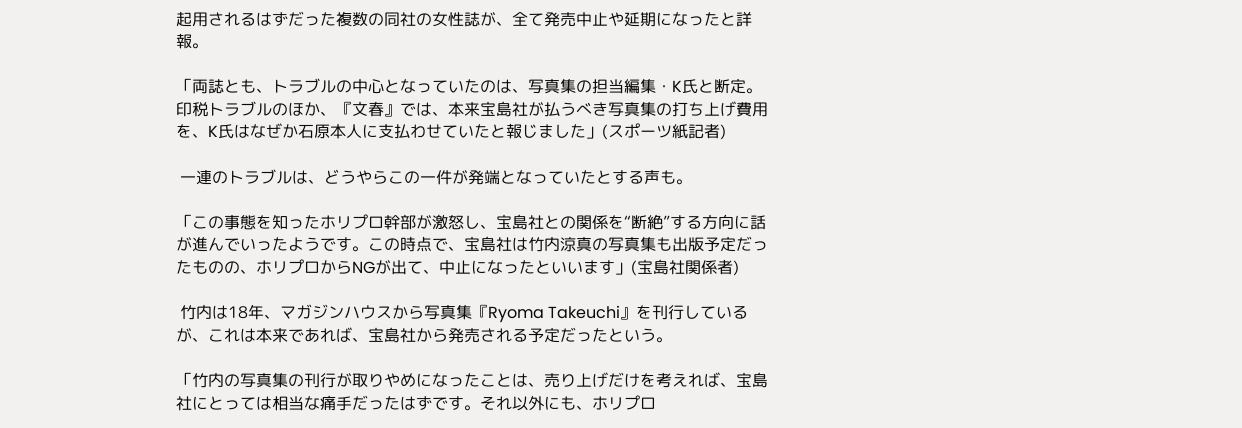起用されるはずだった複数の同社の女性誌が、全て発売中止や延期になったと詳報。

「両誌とも、トラブルの中心となっていたのは、写真集の担当編集・K氏と断定。印税トラブルのほか、『文春』では、本来宝島社が払うべき写真集の打ち上げ費用を、K氏はなぜか石原本人に支払わせていたと報じました」(スポーツ紙記者)

 一連のトラブルは、どうやらこの一件が発端となっていたとする声も。

「この事態を知ったホリプロ幹部が激怒し、宝島社との関係を“断絶”する方向に話が進んでいったようです。この時点で、宝島社は竹内涼真の写真集も出版予定だったものの、ホリプロからNGが出て、中止になったといいます」(宝島社関係者)

 竹内は18年、マガジンハウスから写真集『Ryoma Takeuchi』を刊行しているが、これは本来であれば、宝島社から発売される予定だったという。

「竹内の写真集の刊行が取りやめになったことは、売り上げだけを考えれば、宝島社にとっては相当な痛手だったはずです。それ以外にも、ホリプロ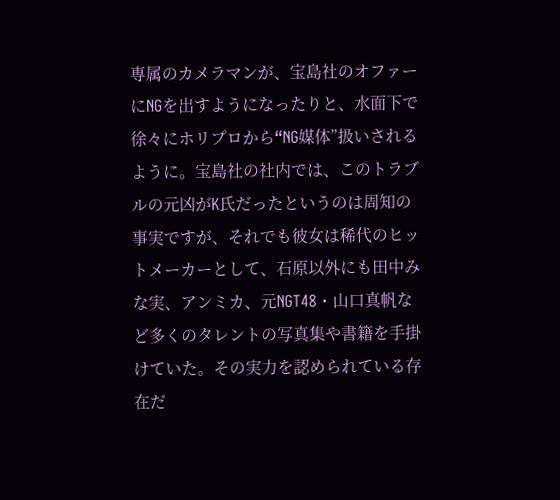専属のカメラマンが、宝島社のオファーにNGを出すようになったりと、水面下で徐々にホリプロから“NG媒体”扱いされるように。宝島社の社内では、このトラブルの元凶がK氏だったというのは周知の事実ですが、それでも彼女は稀代のヒットメーカーとして、石原以外にも田中みな実、アンミカ、元NGT48・山口真帆など多くのタレントの写真集や書籍を手掛けていた。その実力を認められている存在だ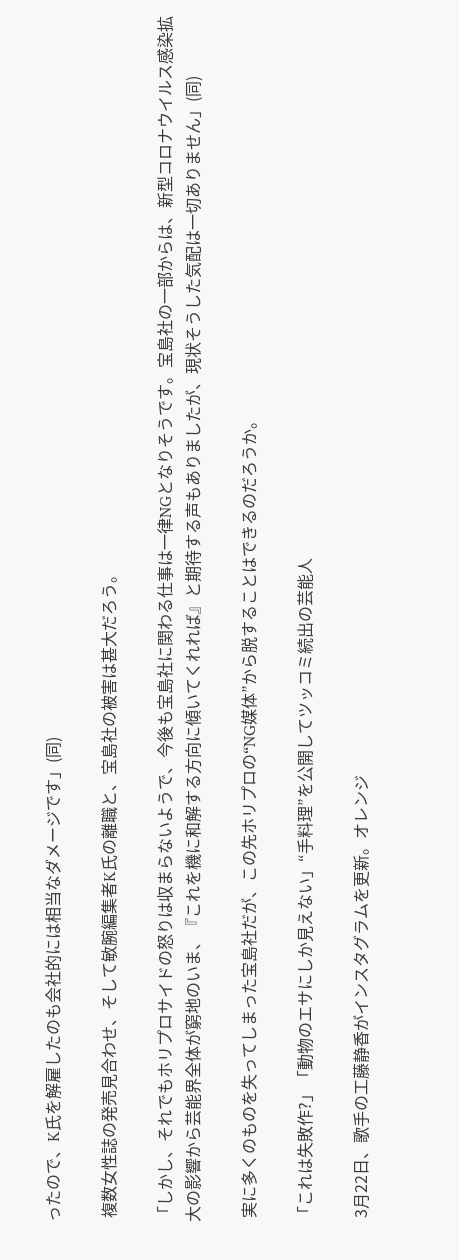ったので、K氏を解雇したのも会社的には相当なダメージです」(同)

 複数女性誌の発売見合わせ、そして敏腕編集者K氏の離職と、宝島社の被害は甚大だろう。

「しかし、それでもホリプロサイドの怒りは収まらないようで、今後も宝島社に関わる仕事は一律NGとなりそうです。宝島社の一部からは、新型コロナウイルス感染拡大の影響から芸能界全体が窮地のいま、『これを機に和解する方向に傾いてくれれば』と期待する声もありましたが、現状そうした気配は一切ありません」(同)

 実に多くのものを失ってしまった宝島社だが、この先ホリプロの“NG媒体”から脱することはできるのだろうか。

「これは失敗作?」「動物のエサにしか見えない」“手料理”を公開してツッコミ続出の芸能人

 3月22日、歌手の工藤静香がインスタグラムを更新。オレンジ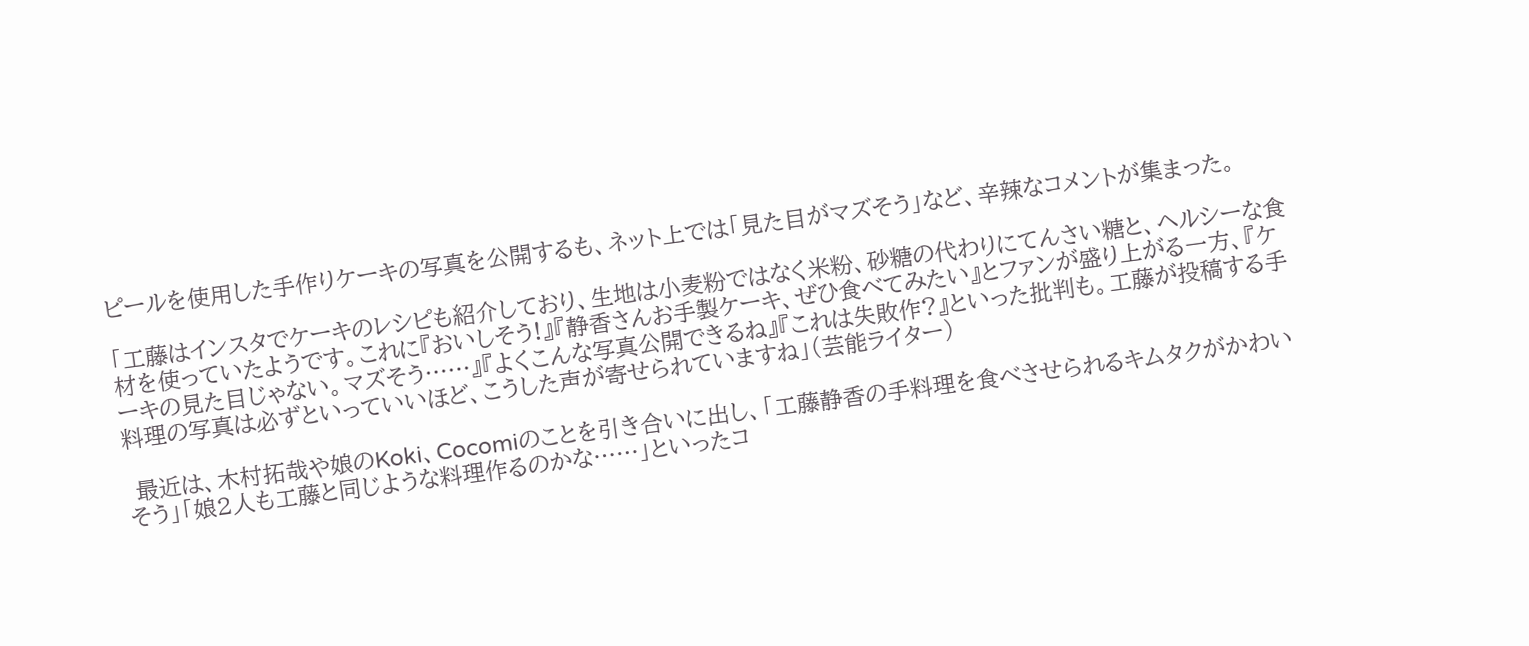ピールを使用した手作りケーキの写真を公開するも、ネット上では「見た目がマズそう」など、辛辣なコメントが集まった。

「工藤はインスタでケーキのレシピも紹介しており、生地は小麦粉ではなく米粉、砂糖の代わりにてんさい糖と、ヘルシーな食材を使っていたようです。これに『おいしそう!』『静香さんお手製ケーキ、ぜひ食べてみたい』とファンが盛り上がる一方、『ケーキの見た目じゃない。マズそう……』『よくこんな写真公開できるね』『これは失敗作?』といった批判も。工藤が投稿する手料理の写真は必ずといっていいほど、こうした声が寄せられていますね」(芸能ライター)

 最近は、木村拓哉や娘のKoki、Cocomiのことを引き合いに出し、「工藤静香の手料理を食べさせられるキムタクがかわいそう」「娘2人も工藤と同じような料理作るのかな……」といったコ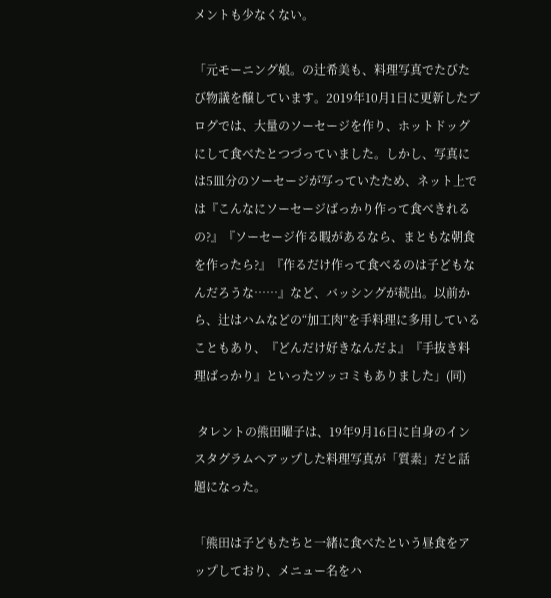メントも少なくない。

「元モーニング娘。の辻希美も、料理写真でたびたび物議を醸しています。2019年10月1日に更新したブログでは、大量のソーセージを作り、ホットドッグにして食べたとつづっていました。しかし、写真には5皿分のソーセージが写っていたため、ネット上では『こんなにソーセージばっかり作って食べきれるの?』『ソーセージ作る暇があるなら、まともな朝食を作ったら?』『作るだけ作って食べるのは子どもなんだろうな……』など、バッシングが続出。以前から、辻はハムなどの“加工肉”を手料理に多用していることもあり、『どんだけ好きなんだよ』『手抜き料理ばっかり』といったツッコミもありました」(同)

 タレントの熊田曜子は、19年9月16日に自身のインスタグラムへアップした料理写真が「質素」だと話題になった。

「熊田は子どもたちと一緒に食べたという昼食をアップしており、メニュー名をハ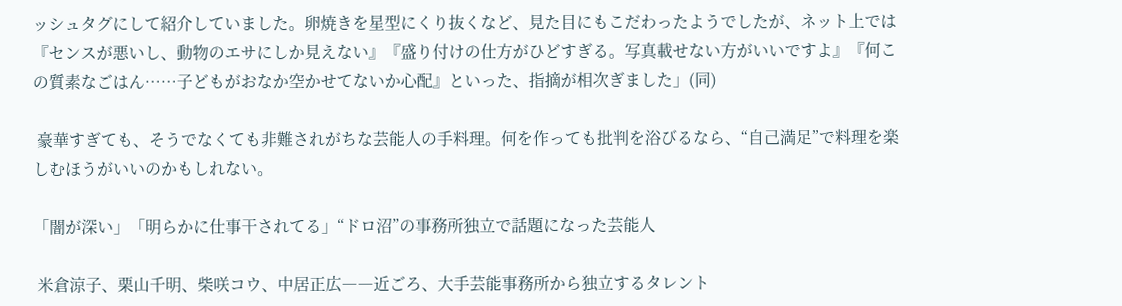ッシュタグにして紹介していました。卵焼きを星型にくり抜くなど、見た目にもこだわったようでしたが、ネット上では『センスが悪いし、動物のエサにしか見えない』『盛り付けの仕方がひどすぎる。写真載せない方がいいですよ』『何この質素なごはん……子どもがおなか空かせてないか心配』といった、指摘が相次ぎました」(同)

 豪華すぎても、そうでなくても非難されがちな芸能人の手料理。何を作っても批判を浴びるなら、“自己満足”で料理を楽しむほうがいいのかもしれない。

「闇が深い」「明らかに仕事干されてる」“ドロ沼”の事務所独立で話題になった芸能人

 米倉涼子、栗山千明、柴咲コウ、中居正広――近ごろ、大手芸能事務所から独立するタレント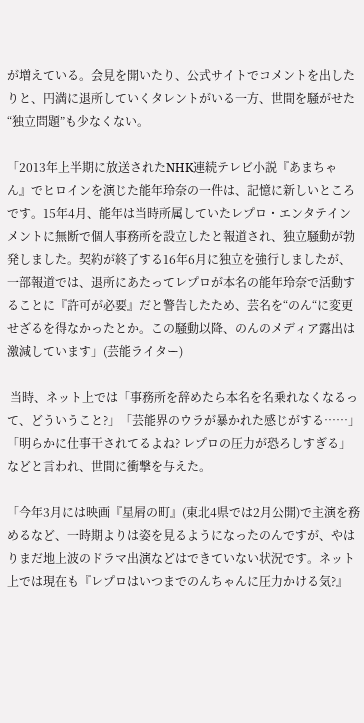が増えている。会見を開いたり、公式サイトでコメントを出したりと、円満に退所していくタレントがいる一方、世間を騒がせた“独立問題”も少なくない。

「2013年上半期に放送されたNHK連続テレビ小説『あまちゃん』でヒロインを演じた能年玲奈の一件は、記憶に新しいところです。15年4月、能年は当時所属していたレプロ・エンタテインメントに無断で個人事務所を設立したと報道され、独立騒動が勃発しました。契約が終了する16年6月に独立を強行しましたが、一部報道では、退所にあたってレプロが本名の能年玲奈で活動することに『許可が必要』だと警告したため、芸名を“のん“に変更せざるを得なかったとか。この騒動以降、のんのメディア露出は激減しています」(芸能ライター)

 当時、ネット上では「事務所を辞めたら本名を名乗れなくなるって、どういうこと?」「芸能界のウラが暴かれた感じがする……」「明らかに仕事干されてるよね? レプロの圧力が恐ろしすぎる」などと言われ、世間に衝撃を与えた。

「今年3月には映画『星屑の町』(東北4県では2月公開)で主演を務めるなど、一時期よりは姿を見るようになったのんですが、やはりまだ地上波のドラマ出演などはできていない状況です。ネット上では現在も『レプロはいつまでのんちゃんに圧力かける気?』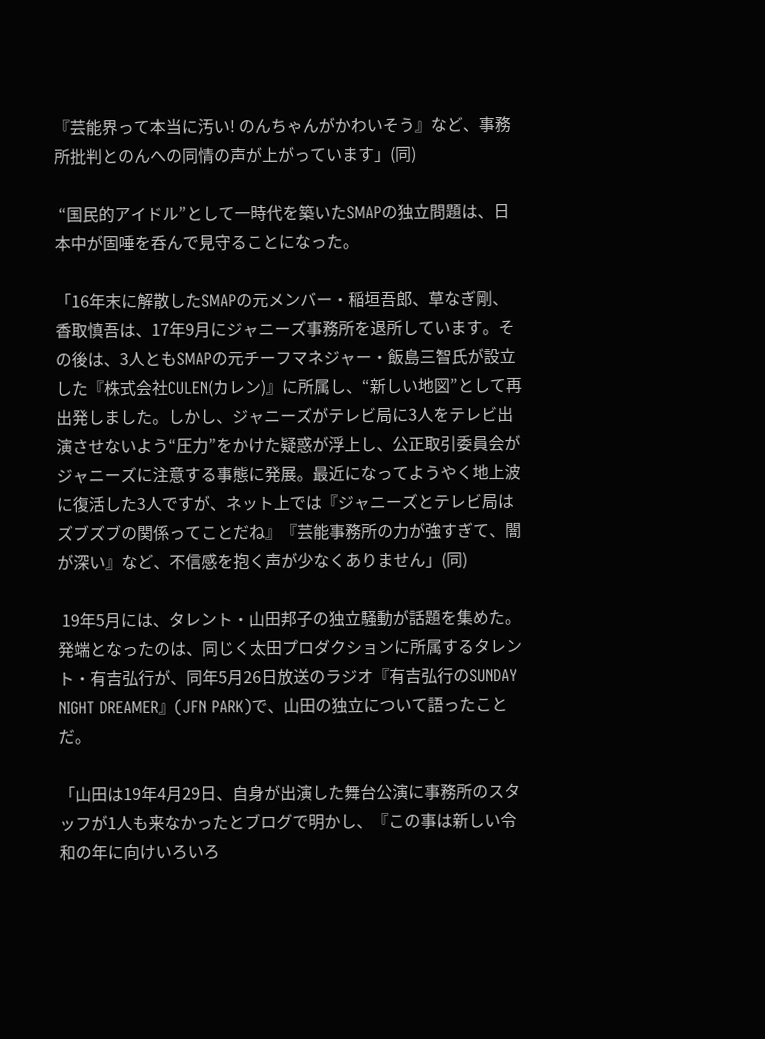『芸能界って本当に汚い! のんちゃんがかわいそう』など、事務所批判とのんへの同情の声が上がっています」(同)

 “国民的アイドル”として一時代を築いたSMAPの独立問題は、日本中が固唾を呑んで見守ることになった。

「16年末に解散したSMAPの元メンバー・稲垣吾郎、草なぎ剛、香取慎吾は、17年9月にジャニーズ事務所を退所しています。その後は、3人ともSMAPの元チーフマネジャー・飯島三智氏が設立した『株式会社CULEN(カレン)』に所属し、“新しい地図”として再出発しました。しかし、ジャニーズがテレビ局に3人をテレビ出演させないよう“圧力”をかけた疑惑が浮上し、公正取引委員会がジャニーズに注意する事態に発展。最近になってようやく地上波に復活した3人ですが、ネット上では『ジャニーズとテレビ局はズブズブの関係ってことだね』『芸能事務所の力が強すぎて、闇が深い』など、不信感を抱く声が少なくありません」(同)

 19年5月には、タレント・山田邦子の独立騒動が話題を集めた。発端となったのは、同じく太田プロダクションに所属するタレント・有吉弘行が、同年5月26日放送のラジオ『有吉弘行のSUNDAY NIGHT DREAMER』(JFN PARK)で、山田の独立について語ったことだ。

「山田は19年4月29日、自身が出演した舞台公演に事務所のスタッフが1人も来なかったとブログで明かし、『この事は新しい令和の年に向けいろいろ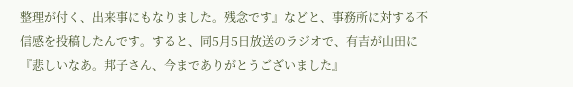整理が付く、出来事にもなりました。残念です』などと、事務所に対する不信感を投稿したんです。すると、同5月5日放送のラジオで、有吉が山田に『悲しいなあ。邦子さん、今までありがとうございました』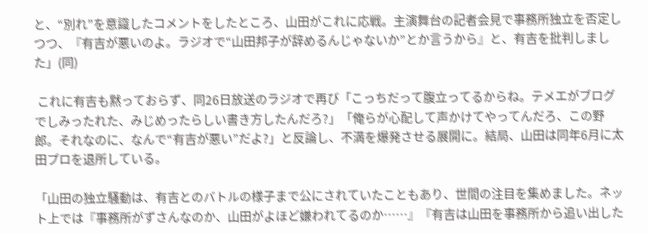と、“別れ”を意識したコメントをしたところ、山田がこれに応戦。主演舞台の記者会見で事務所独立を否定しつつ、『有吉が悪いのよ。ラジオで“山田邦子が辞めるんじゃないか”とか言うから』と、有吉を批判しました」(同)

 これに有吉も黙っておらず、同26日放送のラジオで再び「こっちだって腹立ってるからね。テメエがブログでしみったれた、みじめったらしい書き方したんだろ?」「俺らが心配して声かけてやってんだろ、この野郎。それなのに、なんで“有吉が悪い”だよ?」と反論し、不満を爆発させる展開に。結局、山田は同年6月に太田プロを退所している。

「山田の独立騒動は、有吉とのバトルの様子まで公にされていたこともあり、世間の注目を集めました。ネット上では『事務所がずさんなのか、山田がよほど嫌われてるのか……』『有吉は山田を事務所から追い出した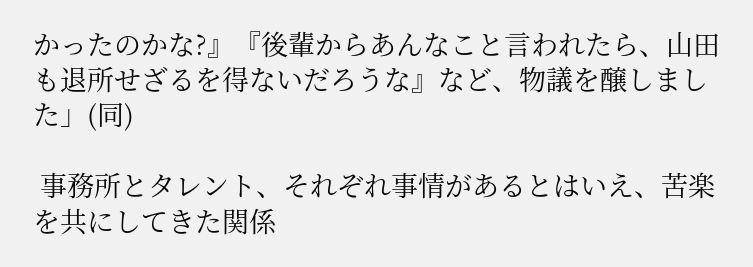かったのかな?』『後輩からあんなこと言われたら、山田も退所せざるを得ないだろうな』など、物議を醸しました」(同)

 事務所とタレント、それぞれ事情があるとはいえ、苦楽を共にしてきた関係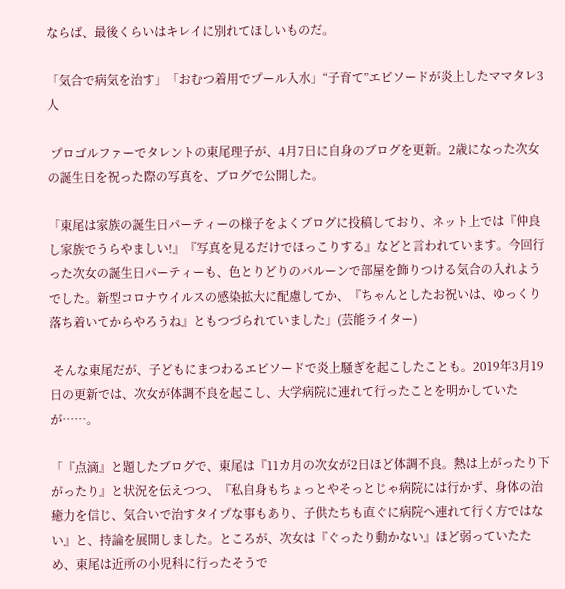ならば、最後くらいはキレイに別れてほしいものだ。

「気合で病気を治す」「おむつ着用でプール入水」“子育て”エピソードが炎上したママタレ3人

 プロゴルファーでタレントの東尾理子が、4月7日に自身のブログを更新。2歳になった次女の誕生日を祝った際の写真を、ブログで公開した。

「東尾は家族の誕生日パーティーの様子をよくブログに投稿しており、ネット上では『仲良し家族でうらやましい!』『写真を見るだけでほっこりする』などと言われています。今回行った次女の誕生日パーティーも、色とりどりのバルーンで部屋を飾りつける気合の入れようでした。新型コロナウイルスの感染拡大に配慮してか、『ちゃんとしたお祝いは、ゆっくり落ち着いてからやろうね』ともつづられていました」(芸能ライター)

 そんな東尾だが、子どもにまつわるエピソードで炎上騒ぎを起こしたことも。2019年3月19日の更新では、次女が体調不良を起こし、大学病院に連れて行ったことを明かしていたが……。

「『点滴』と題したブログで、東尾は『11カ月の次女が2日ほど体調不良。熱は上がったり下がったり』と状況を伝えつつ、『私自身もちょっとやそっとじゃ病院には行かず、身体の治癒力を信じ、気合いで治すタイプな事もあり、子供たちも直ぐに病院へ連れて行く方ではない』と、持論を展開しました。ところが、次女は『ぐったり動かない』ほど弱っていたため、東尾は近所の小児科に行ったそうで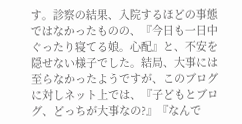す。診察の結果、入院するほどの事態ではなかったものの、『今日も一日中ぐったり寝てる娘。心配』と、不安を隠せない様子でした。結局、大事には至らなかったようですが、このブログに対しネット上では、『子どもとブログ、どっちが大事なの?』『なんで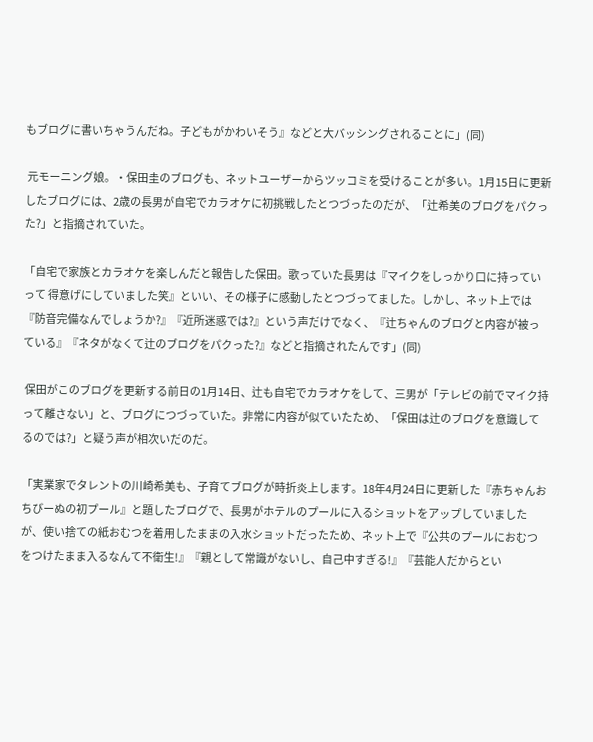もブログに書いちゃうんだね。子どもがかわいそう』などと大バッシングされることに」(同)

 元モーニング娘。・保田圭のブログも、ネットユーザーからツッコミを受けることが多い。1月15日に更新したブログには、2歳の長男が自宅でカラオケに初挑戦したとつづったのだが、「辻希美のブログをパクった?」と指摘されていた。

「自宅で家族とカラオケを楽しんだと報告した保田。歌っていた長男は『マイクをしっかり口に持っていって 得意げにしていました笑』といい、その様子に感動したとつづってました。しかし、ネット上では『防音完備なんでしょうか?』『近所迷惑では?』という声だけでなく、『辻ちゃんのブログと内容が被っている』『ネタがなくて辻のブログをパクった?』などと指摘されたんです」(同)

 保田がこのブログを更新する前日の1月14日、辻も自宅でカラオケをして、三男が「テレビの前でマイク持って離さない」と、ブログにつづっていた。非常に内容が似ていたため、「保田は辻のブログを意識してるのでは?」と疑う声が相次いだのだ。

「実業家でタレントの川崎希美も、子育てブログが時折炎上します。18年4月24日に更新した『赤ちゃんおちびーぬの初プール』と題したブログで、長男がホテルのプールに入るショットをアップしていましたが、使い捨ての紙おむつを着用したままの入水ショットだったため、ネット上で『公共のプールにおむつをつけたまま入るなんて不衛生!』『親として常識がないし、自己中すぎる!』『芸能人だからとい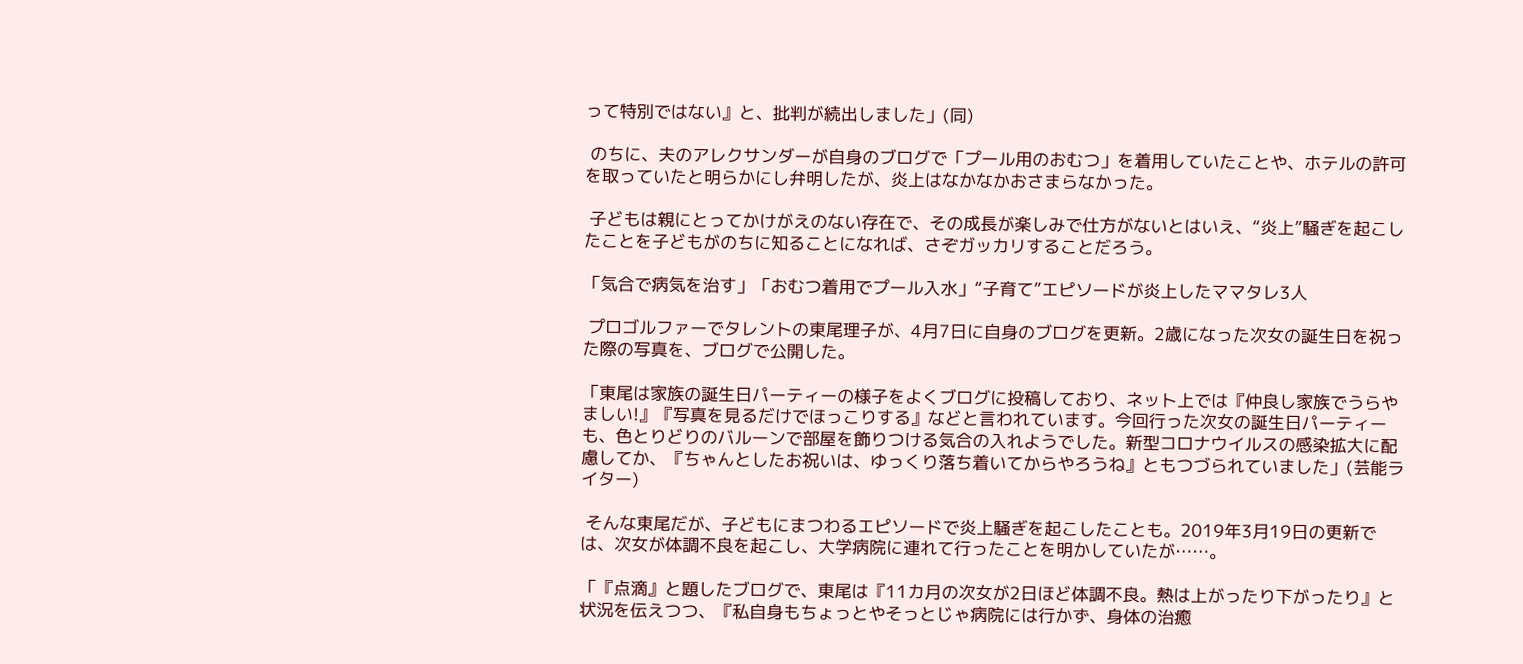って特別ではない』と、批判が続出しました」(同)

 のちに、夫のアレクサンダーが自身のブログで「プール用のおむつ」を着用していたことや、ホテルの許可を取っていたと明らかにし弁明したが、炎上はなかなかおさまらなかった。

 子どもは親にとってかけがえのない存在で、その成長が楽しみで仕方がないとはいえ、“炎上”騒ぎを起こしたことを子どもがのちに知ることになれば、さぞガッカリすることだろう。

「気合で病気を治す」「おむつ着用でプール入水」“子育て”エピソードが炎上したママタレ3人

 プロゴルファーでタレントの東尾理子が、4月7日に自身のブログを更新。2歳になった次女の誕生日を祝った際の写真を、ブログで公開した。

「東尾は家族の誕生日パーティーの様子をよくブログに投稿しており、ネット上では『仲良し家族でうらやましい!』『写真を見るだけでほっこりする』などと言われています。今回行った次女の誕生日パーティーも、色とりどりのバルーンで部屋を飾りつける気合の入れようでした。新型コロナウイルスの感染拡大に配慮してか、『ちゃんとしたお祝いは、ゆっくり落ち着いてからやろうね』ともつづられていました」(芸能ライター)

 そんな東尾だが、子どもにまつわるエピソードで炎上騒ぎを起こしたことも。2019年3月19日の更新では、次女が体調不良を起こし、大学病院に連れて行ったことを明かしていたが……。

「『点滴』と題したブログで、東尾は『11カ月の次女が2日ほど体調不良。熱は上がったり下がったり』と状況を伝えつつ、『私自身もちょっとやそっとじゃ病院には行かず、身体の治癒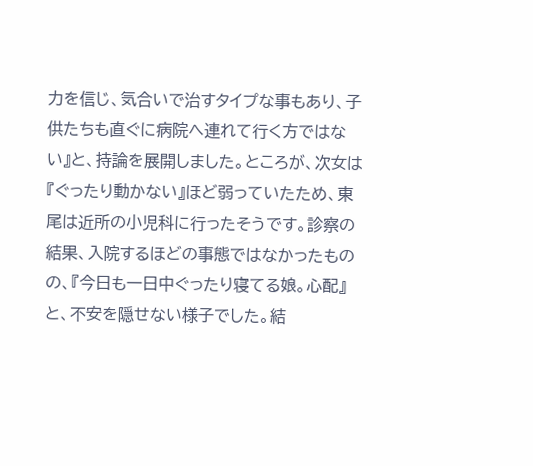力を信じ、気合いで治すタイプな事もあり、子供たちも直ぐに病院へ連れて行く方ではない』と、持論を展開しました。ところが、次女は『ぐったり動かない』ほど弱っていたため、東尾は近所の小児科に行ったそうです。診察の結果、入院するほどの事態ではなかったものの、『今日も一日中ぐったり寝てる娘。心配』と、不安を隠せない様子でした。結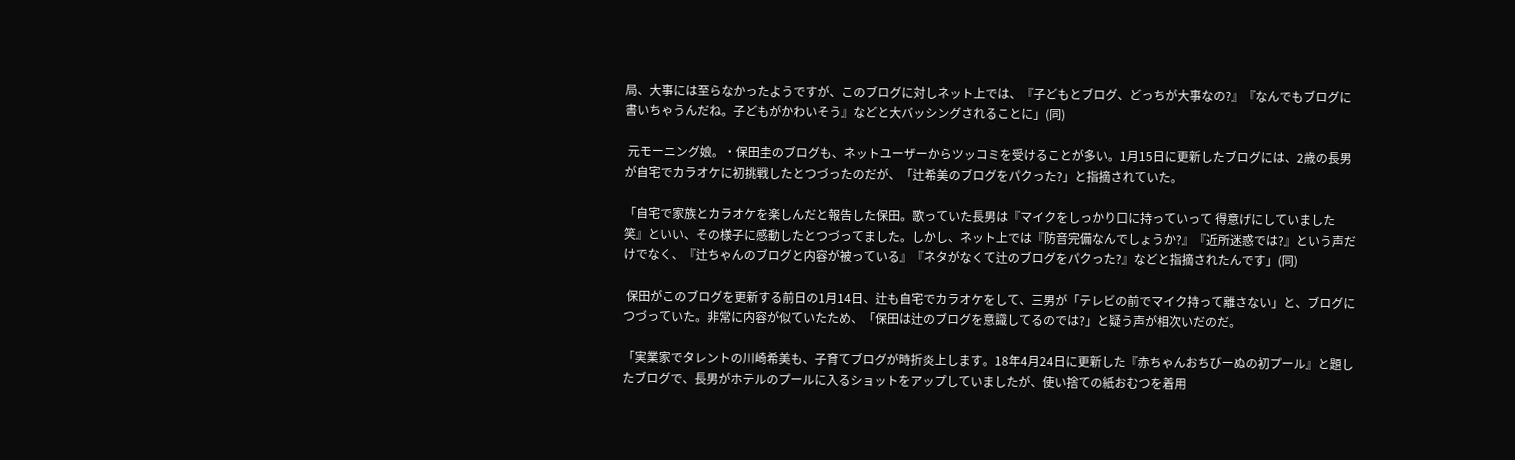局、大事には至らなかったようですが、このブログに対しネット上では、『子どもとブログ、どっちが大事なの?』『なんでもブログに書いちゃうんだね。子どもがかわいそう』などと大バッシングされることに」(同)

 元モーニング娘。・保田圭のブログも、ネットユーザーからツッコミを受けることが多い。1月15日に更新したブログには、2歳の長男が自宅でカラオケに初挑戦したとつづったのだが、「辻希美のブログをパクった?」と指摘されていた。

「自宅で家族とカラオケを楽しんだと報告した保田。歌っていた長男は『マイクをしっかり口に持っていって 得意げにしていました笑』といい、その様子に感動したとつづってました。しかし、ネット上では『防音完備なんでしょうか?』『近所迷惑では?』という声だけでなく、『辻ちゃんのブログと内容が被っている』『ネタがなくて辻のブログをパクった?』などと指摘されたんです」(同)

 保田がこのブログを更新する前日の1月14日、辻も自宅でカラオケをして、三男が「テレビの前でマイク持って離さない」と、ブログにつづっていた。非常に内容が似ていたため、「保田は辻のブログを意識してるのでは?」と疑う声が相次いだのだ。

「実業家でタレントの川崎希美も、子育てブログが時折炎上します。18年4月24日に更新した『赤ちゃんおちびーぬの初プール』と題したブログで、長男がホテルのプールに入るショットをアップしていましたが、使い捨ての紙おむつを着用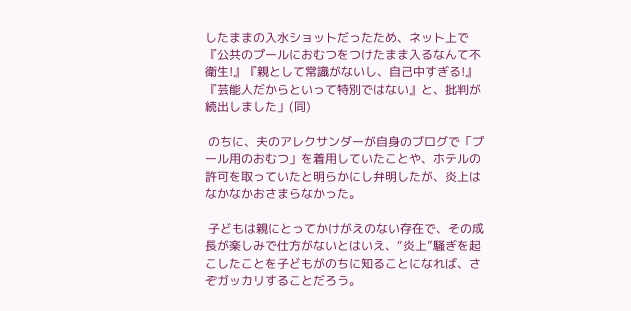したままの入水ショットだったため、ネット上で『公共のプールにおむつをつけたまま入るなんて不衛生!』『親として常識がないし、自己中すぎる!』『芸能人だからといって特別ではない』と、批判が続出しました」(同)

 のちに、夫のアレクサンダーが自身のブログで「プール用のおむつ」を着用していたことや、ホテルの許可を取っていたと明らかにし弁明したが、炎上はなかなかおさまらなかった。

 子どもは親にとってかけがえのない存在で、その成長が楽しみで仕方がないとはいえ、“炎上”騒ぎを起こしたことを子どもがのちに知ることになれば、さぞガッカリすることだろう。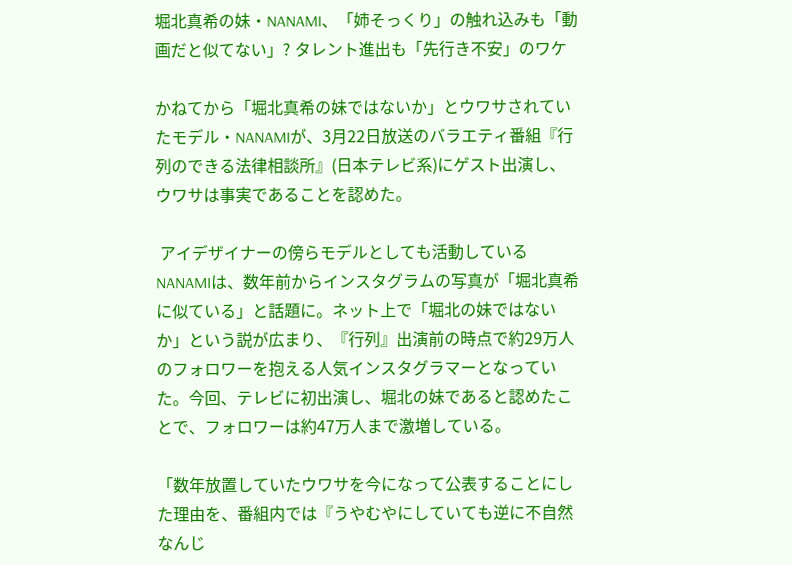堀北真希の妹・NANAMI、「姉そっくり」の触れ込みも「動画だと似てない」? タレント進出も「先行き不安」のワケ

かねてから「堀北真希の妹ではないか」とウワサされていたモデル・NANAMIが、3月22日放送のバラエティ番組『行列のできる法律相談所』(日本テレビ系)にゲスト出演し、ウワサは事実であることを認めた。

 アイデザイナーの傍らモデルとしても活動しているNANAMIは、数年前からインスタグラムの写真が「堀北真希に似ている」と話題に。ネット上で「堀北の妹ではないか」という説が広まり、『行列』出演前の時点で約29万人のフォロワーを抱える人気インスタグラマーとなっていた。今回、テレビに初出演し、堀北の妹であると認めたことで、フォロワーは約47万人まで激増している。

「数年放置していたウワサを今になって公表することにした理由を、番組内では『うやむやにしていても逆に不自然なんじ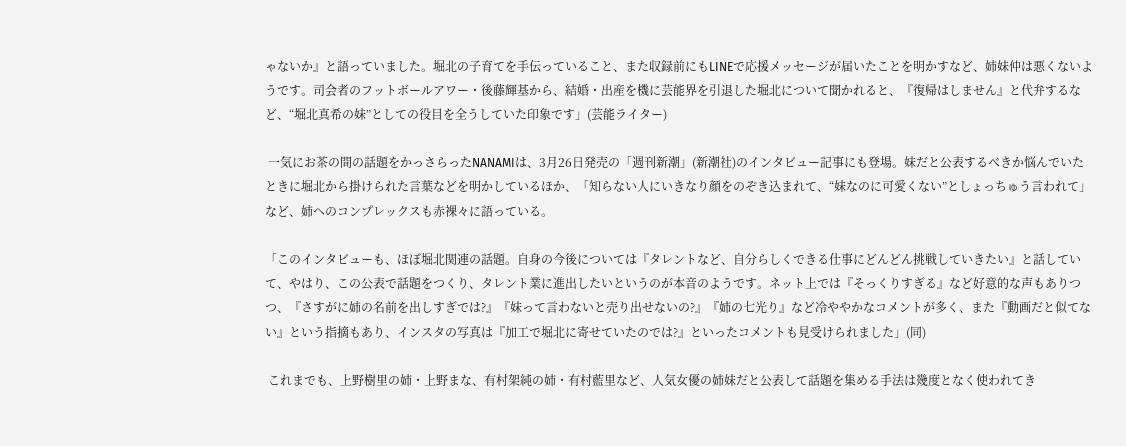ゃないか』と語っていました。堀北の子育てを手伝っていること、また収録前にもLINEで応援メッセージが届いたことを明かすなど、姉妹仲は悪くないようです。司会者のフットボールアワー・後藤輝基から、結婚・出産を機に芸能界を引退した堀北について聞かれると、『復帰はしません』と代弁するなど、“堀北真希の妹”としての役目を全うしていた印象です」(芸能ライター)

 一気にお茶の間の話題をかっさらったNANAMIは、3月26日発売の「週刊新潮」(新潮社)のインタビュー記事にも登場。妹だと公表するべきか悩んでいたときに堀北から掛けられた言葉などを明かしているほか、「知らない人にいきなり顔をのぞき込まれて、“妹なのに可愛くない”としょっちゅう言われて」など、姉へのコンプレックスも赤裸々に語っている。

「このインタビューも、ほぼ堀北関連の話題。自身の今後については『タレントなど、自分らしくできる仕事にどんどん挑戦していきたい』と話していて、やはり、この公表で話題をつくり、タレント業に進出したいというのが本音のようです。ネット上では『そっくりすぎる』など好意的な声もありつつ、『さすがに姉の名前を出しすぎでは?』『妹って言わないと売り出せないの?』『姉の七光り』など冷ややかなコメントが多く、また『動画だと似てない』という指摘もあり、インスタの写真は『加工で堀北に寄せていたのでは?』といったコメントも見受けられました」(同)

 これまでも、上野樹里の姉・上野まな、有村架純の姉・有村藍里など、人気女優の姉妹だと公表して話題を集める手法は幾度となく使われてき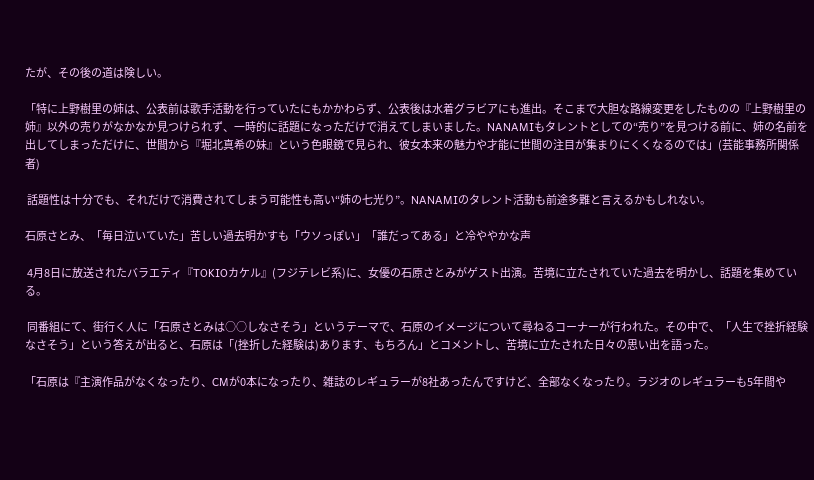たが、その後の道は険しい。

「特に上野樹里の姉は、公表前は歌手活動を行っていたにもかかわらず、公表後は水着グラビアにも進出。そこまで大胆な路線変更をしたものの『上野樹里の姉』以外の売りがなかなか見つけられず、一時的に話題になっただけで消えてしまいました。NANAMIもタレントとしての“売り”を見つける前に、姉の名前を出してしまっただけに、世間から『堀北真希の妹』という色眼鏡で見られ、彼女本来の魅力や才能に世間の注目が集まりにくくなるのでは」(芸能事務所関係者)

 話題性は十分でも、それだけで消費されてしまう可能性も高い“姉の七光り”。NANAMIのタレント活動も前途多難と言えるかもしれない。

石原さとみ、「毎日泣いていた」苦しい過去明かすも「ウソっぽい」「誰だってある」と冷ややかな声

 4月8日に放送されたバラエティ『TOKIOカケル』(フジテレビ系)に、女優の石原さとみがゲスト出演。苦境に立たされていた過去を明かし、話題を集めている。

 同番組にて、街行く人に「石原さとみは○○しなさそう」というテーマで、石原のイメージについて尋ねるコーナーが行われた。その中で、「人生で挫折経験なさそう」という答えが出ると、石原は「(挫折した経験は)あります、もちろん」とコメントし、苦境に立たされた日々の思い出を語った。

「石原は『主演作品がなくなったり、CMが0本になったり、雑誌のレギュラーが8社あったんですけど、全部なくなったり。ラジオのレギュラーも5年間や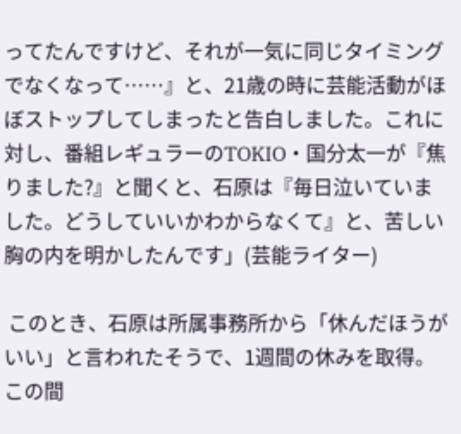ってたんですけど、それが一気に同じタイミングでなくなって……』と、21歳の時に芸能活動がほぼストップしてしまったと告白しました。これに対し、番組レギュラーのTOKIO・国分太一が『焦りました?』と聞くと、石原は『毎日泣いていました。どうしていいかわからなくて』と、苦しい胸の内を明かしたんです」(芸能ライター)

 このとき、石原は所属事務所から「休んだほうがいい」と言われたそうで、1週間の休みを取得。この間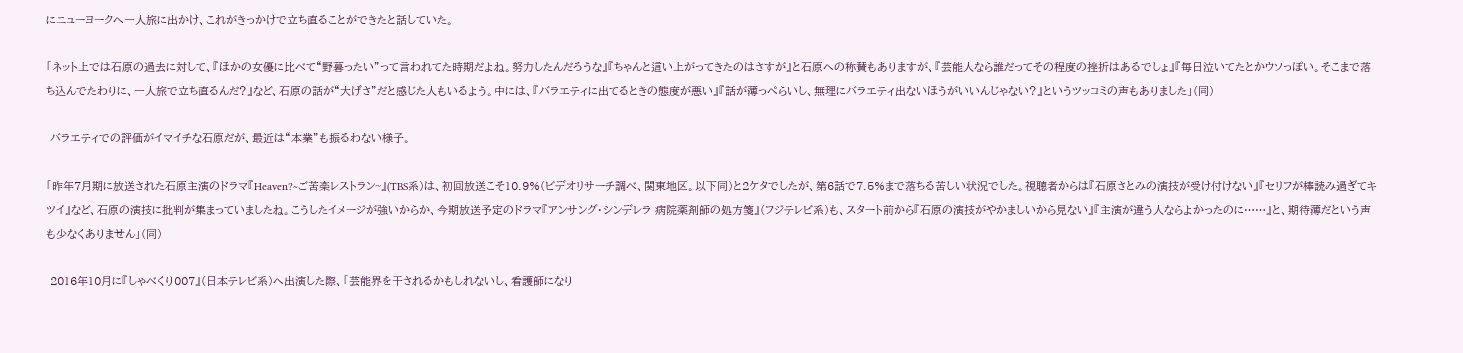にニューヨークへ一人旅に出かけ、これがきっかけで立ち直ることができたと話していた。

「ネット上では石原の過去に対して、『ほかの女優に比べて“野暮ったい”って言われてた時期だよね。努力したんだろうな』『ちゃんと這い上がってきたのはさすが』と石原への称賛もありますが、『芸能人なら誰だってその程度の挫折はあるでしょ』『毎日泣いてたとかウソっぽい。そこまで落ち込んでたわりに、一人旅で立ち直るんだ?』など、石原の話が“大げさ”だと感じた人もいるよう。中には、『バラエティに出てるときの態度が悪い』『話が薄っぺらいし、無理にバラエティ出ないほうがいいんじゃない?』というツッコミの声もありました」(同)

 バラエティでの評価がイマイチな石原だが、最近は“本業”も振るわない様子。

「昨年7月期に放送された石原主演のドラマ『Heaven?~ご苦楽レストラン~』(TBS系)は、初回放送こそ10.9%(ビデオリサーチ調べ、関東地区。以下同)と2ケタでしたが、第6話で7.5%まで落ちる苦しい状況でした。視聴者からは『石原さとみの演技が受け付けない』『セリフが棒読み過ぎてキツイ』など、石原の演技に批判が集まっていましたね。こうしたイメージが強いからか、今期放送予定のドラマ『アンサング・シンデレラ 病院薬剤師の処方箋』(フジテレビ系)も、スタート前から『石原の演技がやかましいから見ない』『主演が違う人ならよかったのに……』と、期待薄だという声も少なくありません」(同)

 2016年10月に『しゃべくり007』(日本テレビ系)へ出演した際、「芸能界を干されるかもしれないし、看護師になり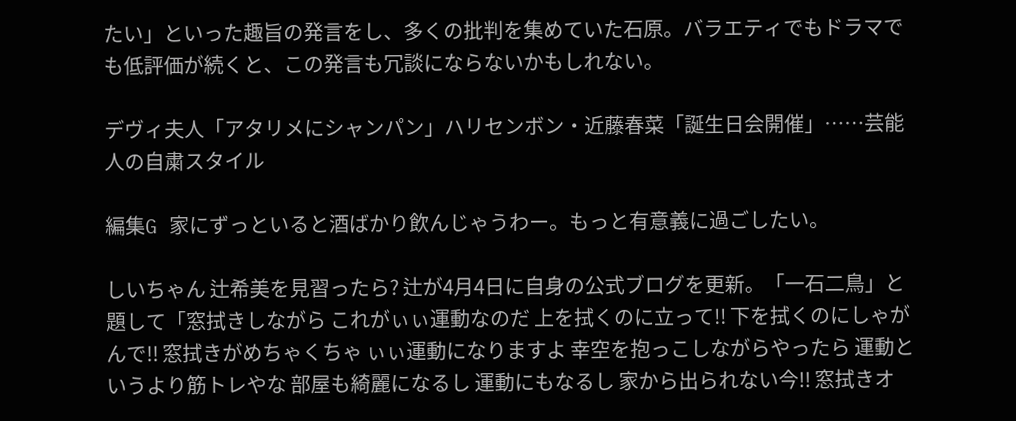たい」といった趣旨の発言をし、多くの批判を集めていた石原。バラエティでもドラマでも低評価が続くと、この発言も冗談にならないかもしれない。

デヴィ夫人「アタリメにシャンパン」ハリセンボン・近藤春菜「誕生日会開催」……芸能人の自粛スタイル

編集G 家にずっといると酒ばかり飲んじゃうわー。もっと有意義に過ごしたい。

しいちゃん 辻希美を見習ったら? 辻が4月4日に自身の公式ブログを更新。「一石二鳥」と題して「窓拭きしながら これがぃぃ運動なのだ 上を拭くのに立って!! 下を拭くのにしゃがんで!! 窓拭きがめちゃくちゃ ぃぃ運動になりますよ 幸空を抱っこしながらやったら 運動というより筋トレやな 部屋も綺麗になるし 運動にもなるし 家から出られない今!! 窓拭きオ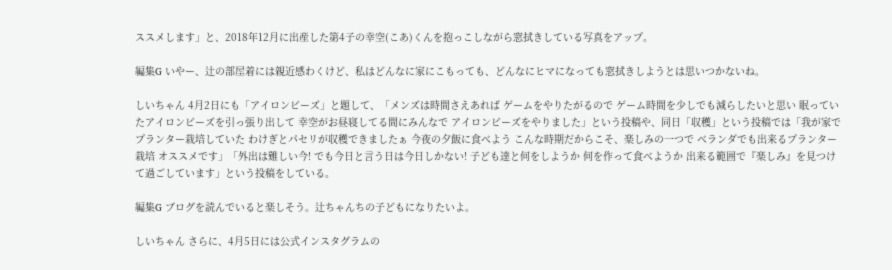ススメします」と、2018年12月に出産した第4子の幸空(こあ)くんを抱っこしながら窓拭きしている写真をアップ。

編集G いやー、辻の部屋着には親近感わくけど、私はどんなに家にこもっても、どんなにヒマになっても窓拭きしようとは思いつかないね。

しいちゃん 4月2日にも「アイロンビーズ」と題して、「メンズは時間さえあれば ゲームをやりたがるので ゲーム時間を少しでも減らしたいと思い 眠っていたアイロンビーズを引っ張り出して 幸空がお昼寝してる間にみんなで アイロンビーズをやりました」という投稿や、同日「収穫」という投稿では「我が家でプランター栽培していた わけぎとパセリが収穫できましたぁ 今夜の夕飯に食べよう こんな時期だからこそ、楽しみの一つで ベランダでも出来るプランター栽培 オススメです」「外出は難しい今! でも今日と言う日は今日しかない! 子ども達と何をしようか 何を作って食べようか 出来る範囲で『楽しみ』を見つけて過ごしています」という投稿をしている。

編集G ブログを読んでいると楽しそう。辻ちゃんちの子どもになりたいよ。

しいちゃん さらに、4月5日には公式インスタグラムの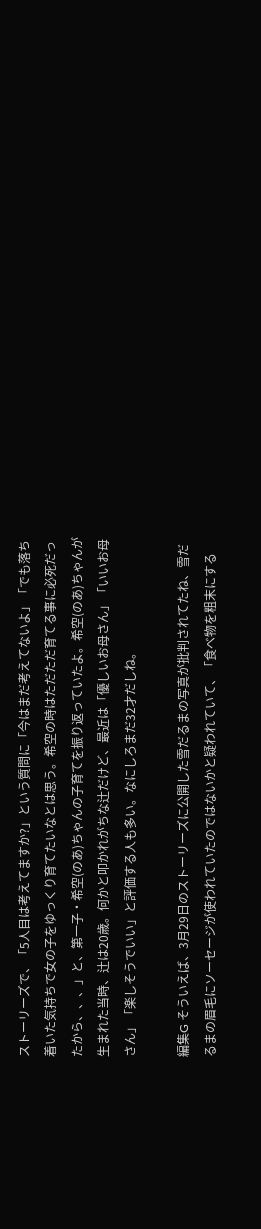ストーリーズで、「5人目は考えてますか?」という質問に「今はまだ考えてないよ」「でも落ち着いた気持ちで女の子をゆっくり育てたいなとは思う。希空の時はただただ育てる事に必死だったから、、、」と、第一子・希空(のあ)ちゃんの子育てを振り返っていたよ。希空(のあ)ちゃんが生まれた当時、辻は20歳。何かと叩かれがちな辻だけど、最近は「優しいお母さん」「いいお母さん」「楽しそうでいい」と評価する人も多い。なにしろまだ32才だしね。

編集G そういえば、3月29日のストーリーズに公開した雪だるまの写真が批判されてたね、雪だるまの眉毛にソーセージが使われていたのではないかと疑われていて、「食べ物を粗末にする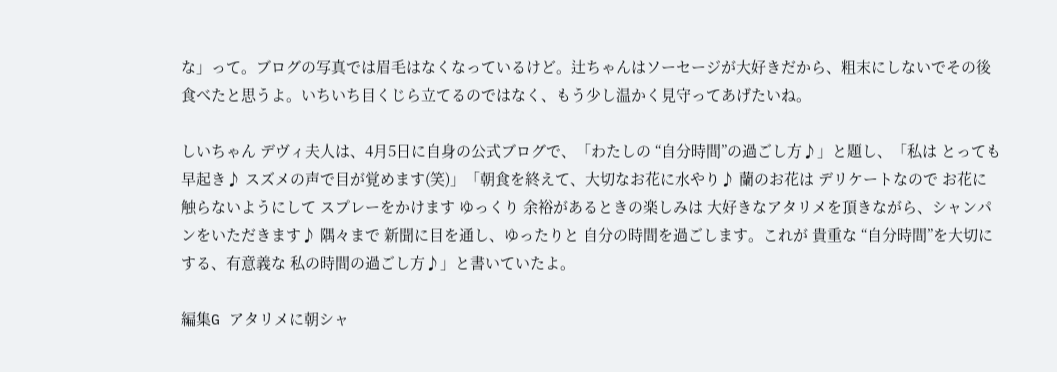な」って。ブログの写真では眉毛はなくなっているけど。辻ちゃんはソーセージが大好きだから、粗末にしないでその後食べたと思うよ。いちいち目くじら立てるのではなく、もう少し温かく見守ってあげたいね。

しいちゃん デヴィ夫人は、4月5日に自身の公式ブログで、「わたしの “自分時間”の過ごし方♪」と題し、「私は とっても早起き♪ スズメの声で目が覚めます(笑)」「朝食を終えて、大切なお花に水やり♪ 蘭のお花は デリケートなので お花に触らないようにして スプレーをかけます ゆっくり 余裕があるときの楽しみは 大好きなアタリメを頂きながら、シャンパンをいただきます♪ 隅々まで 新聞に目を通し、ゆったりと 自分の時間を過ごします。これが 貴重な “自分時間”を大切にする、有意義な 私の時間の過ごし方♪」と書いていたよ。

編集G アタリメに朝シャ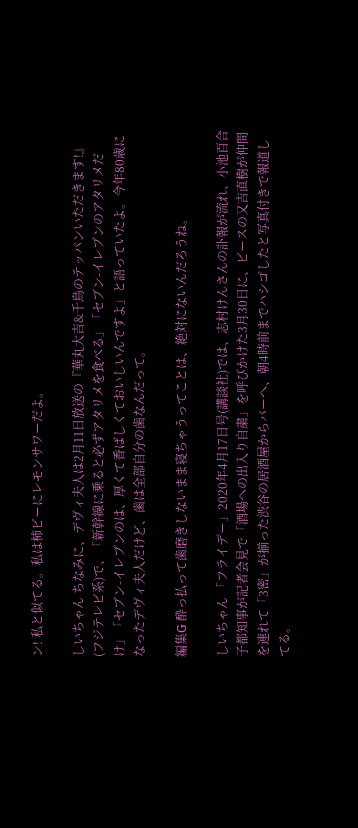ン! 私と似てる。私は柿ピーにレモンサワーだよ。

しいちゃん ちなみに、デヴィ夫人は2月11日放送の『華丸大吉&千鳥のテッパンいただきます!』(フジテレビ系)で、「新幹線に乗ると必ずアタリメを食べる」「セブン-イレブンのアタリメだけ」「セブン-イレブンのは、厚くて香ばしくておいしいんですよ」と語っていたよ。今年80歳になったデヴィ夫人だけど、歯は全部自分の歯なんだって。

編集G 酔っ払って歯磨きしないまま寝ちゃうってことは、絶対にないんだろうね。

しいちゃん 「フライデー」2020年4月17日号(講談社)では、志村けんさんの訃報が流れ、小池百合子都知事が記者会見で「酒場への出入り自粛」を呼びかけた3月30日に、ピースの又吉直樹が仲間を連れて「3密」が揃った渋谷の居酒屋からバーへ、朝4時前までハシゴしたと写真付きで報道してる。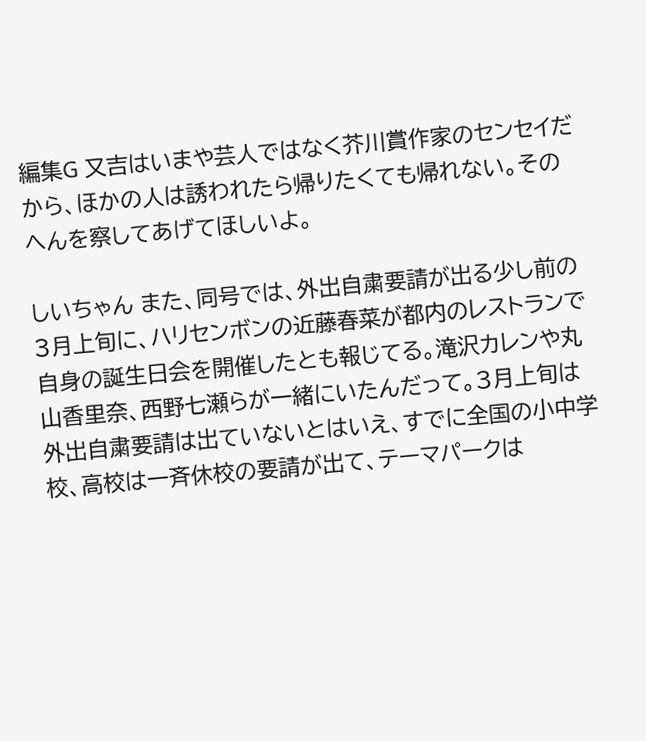編集G 又吉はいまや芸人ではなく芥川賞作家のセンセイだから、ほかの人は誘われたら帰りたくても帰れない。そのへんを察してあげてほしいよ。

しいちゃん また、同号では、外出自粛要請が出る少し前の3月上旬に、ハリセンボンの近藤春菜が都内のレストランで自身の誕生日会を開催したとも報じてる。滝沢カレンや丸山香里奈、西野七瀬らが一緒にいたんだって。3月上旬は外出自粛要請は出ていないとはいえ、すでに全国の小中学校、高校は一斉休校の要請が出て、テーマパークは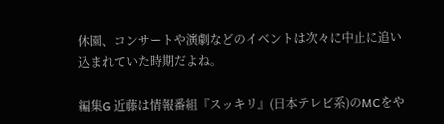休園、コンサートや演劇などのイベントは次々に中止に追い込まれていた時期だよね。

編集G 近藤は情報番組『スッキリ』(日本テレビ系)のMCをや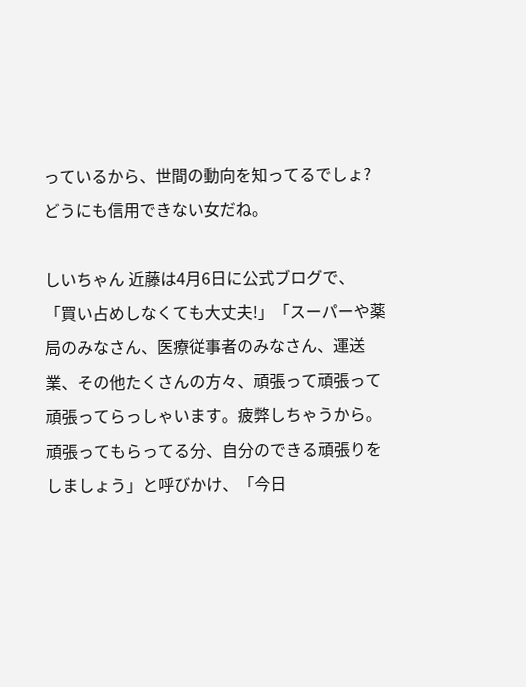っているから、世間の動向を知ってるでしょ? どうにも信用できない女だね。

しいちゃん 近藤は4月6日に公式ブログで、「買い占めしなくても大丈夫!」「スーパーや薬局のみなさん、医療従事者のみなさん、運送業、その他たくさんの方々、頑張って頑張って頑張ってらっしゃいます。疲弊しちゃうから。頑張ってもらってる分、自分のできる頑張りをしましょう」と呼びかけ、「今日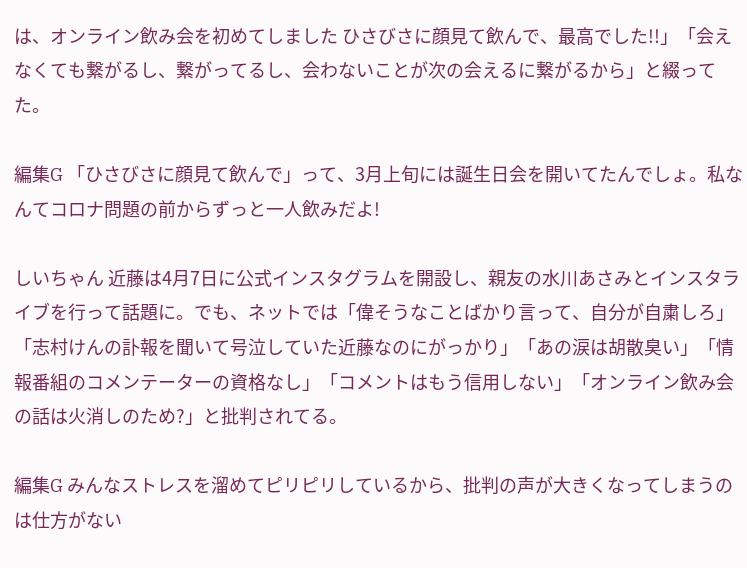は、オンライン飲み会を初めてしました ひさびさに顔見て飲んで、最高でした!!」「会えなくても繋がるし、繋がってるし、会わないことが次の会えるに繋がるから」と綴ってた。

編集G 「ひさびさに顔見て飲んで」って、3月上旬には誕生日会を開いてたんでしょ。私なんてコロナ問題の前からずっと一人飲みだよ!

しいちゃん 近藤は4月7日に公式インスタグラムを開設し、親友の水川あさみとインスタライブを行って話題に。でも、ネットでは「偉そうなことばかり言って、自分が自粛しろ」「志村けんの訃報を聞いて号泣していた近藤なのにがっかり」「あの涙は胡散臭い」「情報番組のコメンテーターの資格なし」「コメントはもう信用しない」「オンライン飲み会の話は火消しのため?」と批判されてる。

編集G みんなストレスを溜めてピリピリしているから、批判の声が大きくなってしまうのは仕方がない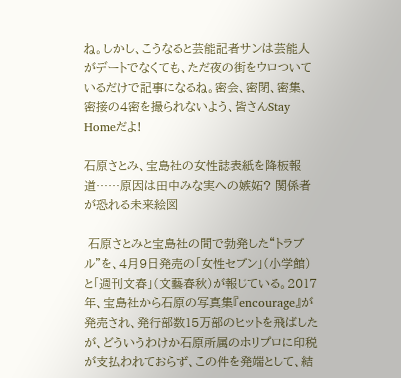ね。しかし、こうなると芸能記者サンは芸能人がデートでなくても、ただ夜の街をウロついているだけで記事になるね。密会、密閉、密集、密接の4密を撮られないよう、皆さんStay Homeだよ!

石原さとみ、宝島社の女性誌表紙を降板報道……原因は田中みな実への嫉妬? 関係者が恐れる未来絵図

 石原さとみと宝島社の間で勃発した“トラブル”を、4月9日発売の「女性セブン」(小学館)と「週刊文春」(文藝春秋)が報じている。2017年、宝島社から石原の写真集『encourage』が発売され、発行部数15万部のヒットを飛ばしたが、どういうわけか石原所属のホリプロに印税が支払われておらず、この件を発端として、結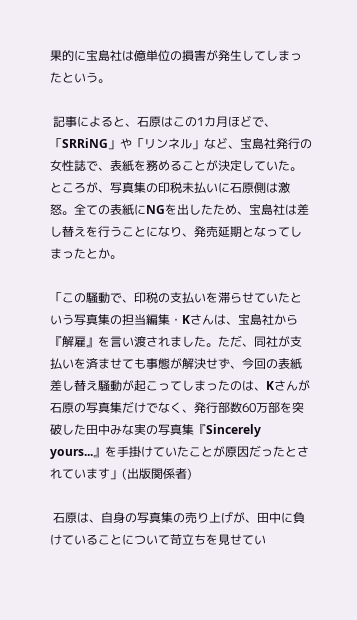果的に宝島社は億単位の損害が発生してしまったという。

 記事によると、石原はこの1カ月ほどで、「SRRiNG」や「リンネル」など、宝島社発行の女性誌で、表紙を務めることが決定していた。ところが、写真集の印税未払いに石原側は激怒。全ての表紙にNGを出したため、宝島社は差し替えを行うことになり、発売延期となってしまったとか。

「この騒動で、印税の支払いを滞らせていたという写真集の担当編集・Kさんは、宝島社から『解雇』を言い渡されました。ただ、同社が支払いを済ませても事態が解決せず、今回の表紙差し替え騒動が起こってしまったのは、Kさんが石原の写真集だけでなく、発行部数60万部を突破した田中みな実の写真集『Sincerely yours...』を手掛けていたことが原因だったとされています」(出版関係者)

 石原は、自身の写真集の売り上げが、田中に負けていることについて苛立ちを見せてい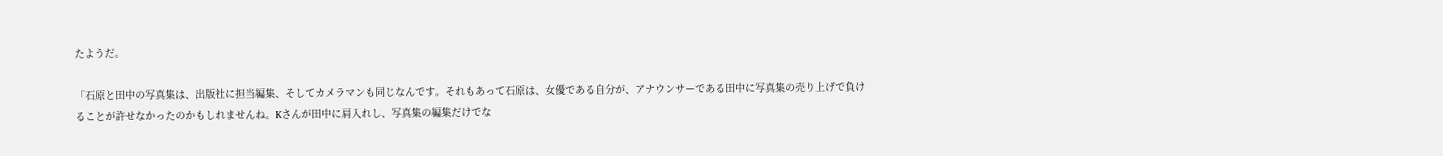たようだ。

「石原と田中の写真集は、出版社に担当編集、そしてカメラマンも同じなんです。それもあって石原は、女優である自分が、アナウンサーである田中に写真集の売り上げで負けることが許せなかったのかもしれませんね。Kさんが田中に肩入れし、写真集の編集だけでな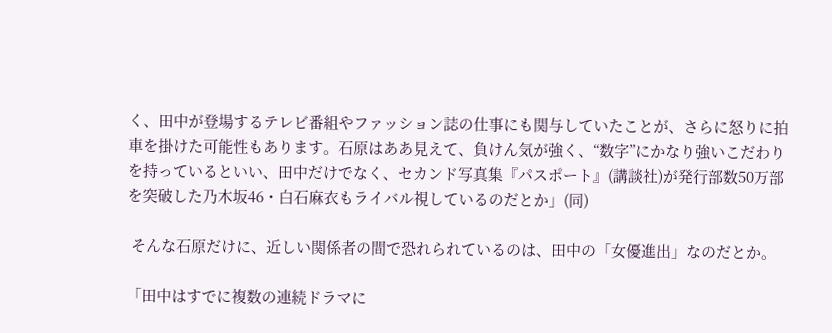く、田中が登場するテレビ番組やファッション誌の仕事にも関与していたことが、さらに怒りに拍車を掛けた可能性もあります。石原はああ見えて、負けん気が強く、“数字”にかなり強いこだわりを持っているといい、田中だけでなく、セカンド写真集『パスポート』(講談社)が発行部数50万部を突破した乃木坂46・白石麻衣もライバル視しているのだとか」(同)

 そんな石原だけに、近しい関係者の間で恐れられているのは、田中の「女優進出」なのだとか。

「田中はすでに複数の連続ドラマに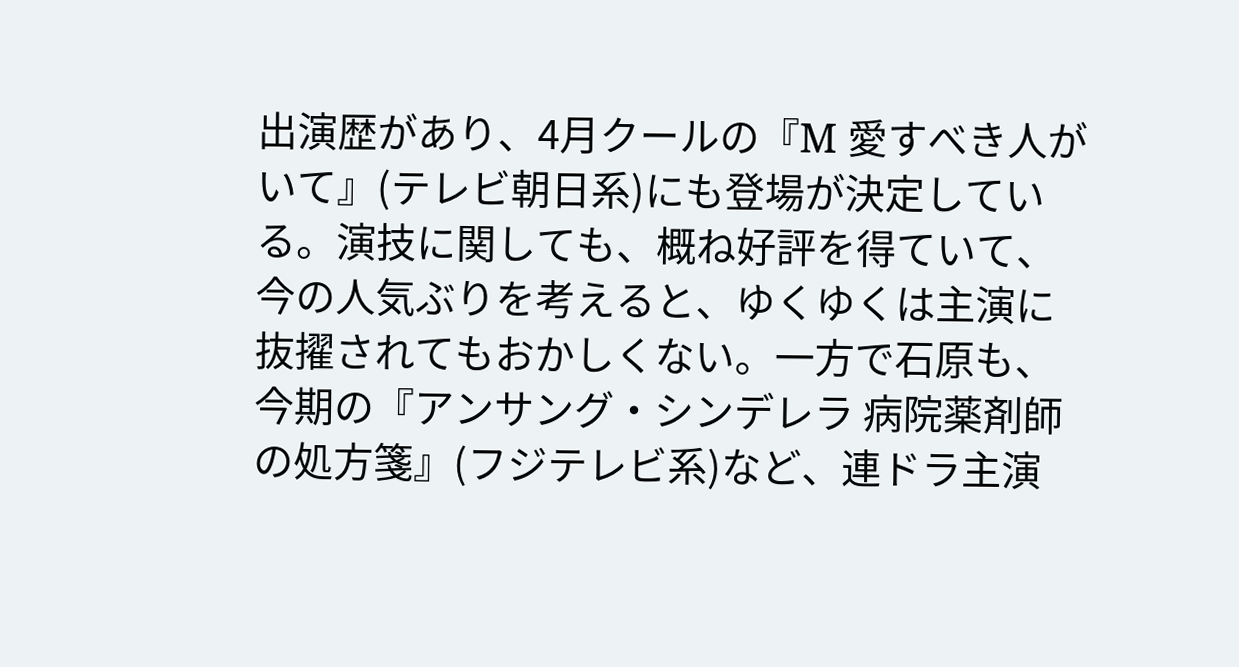出演歴があり、4月クールの『M 愛すべき人がいて』(テレビ朝日系)にも登場が決定している。演技に関しても、概ね好評を得ていて、今の人気ぶりを考えると、ゆくゆくは主演に抜擢されてもおかしくない。一方で石原も、今期の『アンサング・シンデレラ 病院薬剤師の処方箋』(フジテレビ系)など、連ドラ主演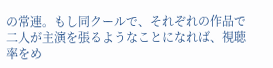の常連。もし同クールで、それぞれの作品で二人が主演を張るようなことになれば、視聴率をめ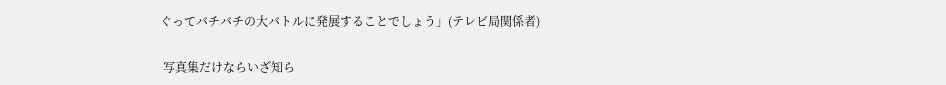ぐってバチバチの大バトルに発展することでしょう」(テレビ局関係者)

 写真集だけならいざ知ら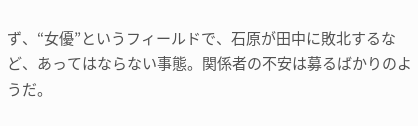ず、“女優”というフィールドで、石原が田中に敗北するなど、あってはならない事態。関係者の不安は募るばかりのようだ。